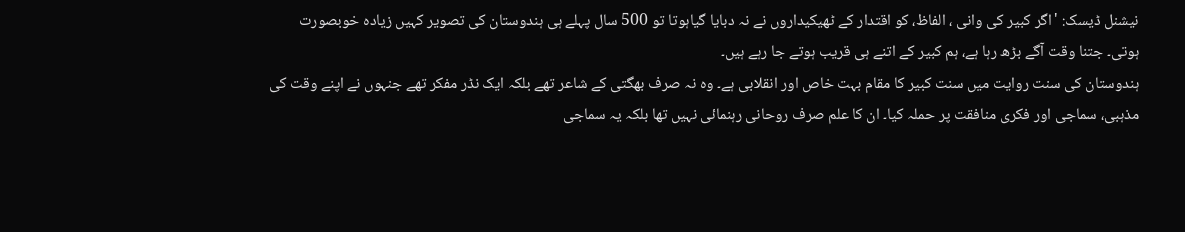نیشنل ڈیسک: 'اگر کبیر کی وانی ، الفاظ، کو اقتدار کے ٹھیکیداروں نے نہ دبایا گیاہوتا تو 500 سال پہلے ہی ہندوستان کی تصویر کہیں زیادہ خوبصورت ہوتی۔ جتنا وقت آگے بڑھ رہا ہے، ہم کبیر کے اتنے ہی قریب ہوتے جا رہے ہیں۔
ہندوستان کی سنت روایت میں سنت کبیر کا مقام بہت خاص اور انقلابی ہے۔ وہ نہ صرف بھگتی کے شاعر تھے بلکہ ایک نڈر مفکر تھے جنہوں نے اپنے وقت کی مذہبی، سماجی اور فکری منافقت پر حملہ کیا۔ ان کا علم صرف روحانی رہنمائی نہیں تھا بلکہ یہ سماجی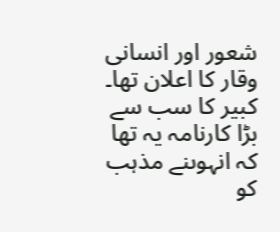شعور اور انسانی وقار کا اعلان تھا۔
کبیر کا سب سے بڑا کارنامہ یہ تھا کہ انہوںنے مذہب کو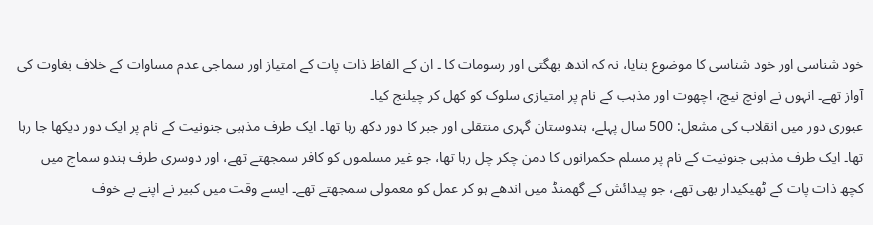خود شناسی اور خود شناسی کا موضوع بنایا، نہ کہ اندھ بھگتی اور رسومات کا ۔ ان کے الفاظ ذات پات کے امتیاز اور سماجی عدم مساوات کے خلاف بغاوت کی آواز تھے۔ انہوں نے اونچ نیچ، اچھوت اور مذہب کے نام پر امتیازی سلوک کو کھل کر چیلنج کیا۔
عبوری دور میں انقلاب کی مشعل: 500 سال پہلے، ہندوستان گہری منتقلی اور جبر کا دور دکھ رہا تھا۔ ایک طرف مذہبی جنونیت کے نام پر ایک دور دیکھا جا رہا تھا۔ ایک طرف مذہبی جنونیت کے نام پر مسلم حکمرانوں کا دمن چکر چل رہا تھا، جو غیر مسلموں کو کافر سمجھتے تھے، اور دوسری طرف ہندو سماج میں کچھ ذات پات کے ٹھیکیدار بھی تھے، جو پیدائش کے گھمنڈ میں اندھے ہو کر عمل کو معمولی سمجھتے تھے۔ ایسے وقت میں کبیر نے اپنے بے خوف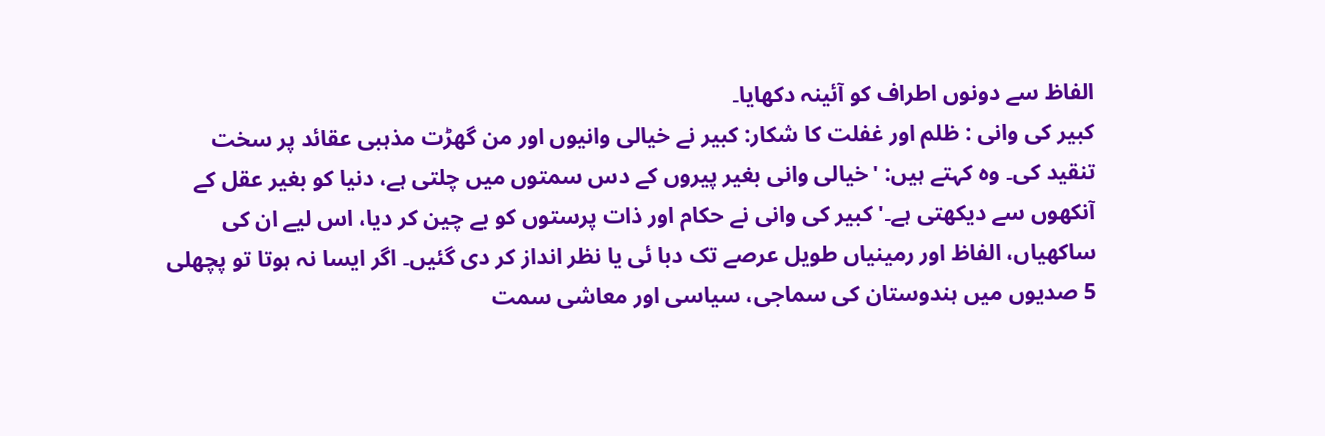الفاظ سے دونوں اطراف کو آئینہ دکھایا۔
کبیر کی وانی : ظلم اور غفلت کا شکار: کبیر نے خیالی وانیوں اور من گھڑت مذہبی عقائد پر سخت تنقید کی۔ وہ کہتے ہیں: 'خیالی وانی بغیر پیروں کے دس سمتوں میں چلتی ہے، دنیا کو بغیر عقل کے آنکھوں سے دیکھتی ہے۔' کبیر کی وانی نے حکام اور ذات پرستوں کو بے چین کر دیا، اس لیے ان کی ساکھیاں، الفاظ اور رمینیاں طویل عرصے تک دبا ئی یا نظر انداز کر دی گئیں۔ اگر ایسا نہ ہوتا تو پچھلی 5 صدیوں میں ہندوستان کی سماجی، سیاسی اور معاشی سمت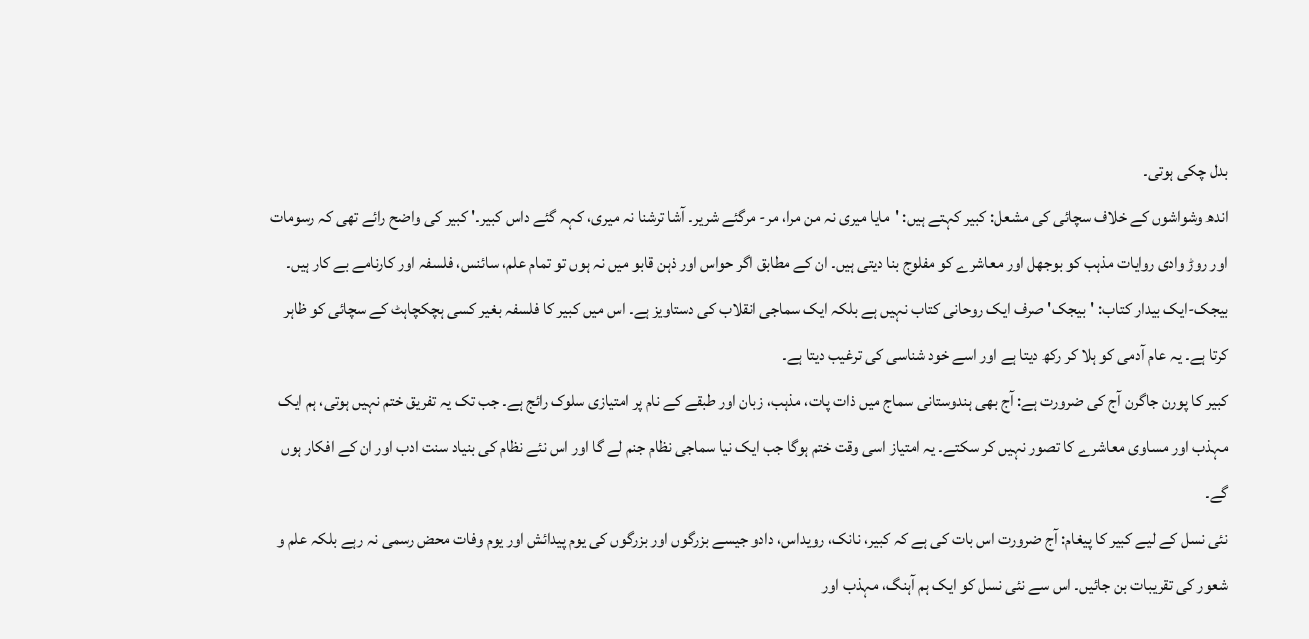بدل چکی ہوتی۔
اندھ وشواشوں کے خلاف سچائی کی مشعل: کبیر کہتے ہیں: 'مایا میری نہ من مرا، مر- مرگئے شریر۔ آشا ترشنا نہ میری، کہہ گئے داس کبیر۔' کبیر کی واضح رائے تھی کہ رسومات اور روڑ وادی روایات مذہب کو بوجھل اور معاشرے کو مفلوج بنا دیتی ہیں۔ ان کے مطابق اگر حواس اور ذہن قابو میں نہ ہوں تو تمام علم، سائنس، فلسفہ اور کارنامے بے کار ہیں۔
بیجک-ایک بیدار کتاب: 'بیجک' صرف ایک روحانی کتاب نہیں ہے بلکہ ایک سماجی انقلاب کی دستاویز ہے۔ اس میں کبیر کا فلسفہ بغیر کسی ہچکچاہٹ کے سچائی کو ظاہر کرتا ہے۔ یہ عام آدمی کو ہلا کر رکھ دیتا ہے اور اسے خود شناسی کی ترغیب دیتا ہے۔
کبیر کا پورن جاگرن آج کی ضرورت ہے: آج بھی ہندوستانی سماج میں ذات پات، مذہب، زبان اور طبقے کے نام پر امتیازی سلوک رائج ہے۔ جب تک یہ تفریق ختم نہیں ہوتی، ہم ایک مہذب اور مساوی معاشرے کا تصور نہیں کر سکتے۔ یہ امتیاز اسی وقت ختم ہوگا جب ایک نیا سماجی نظام جنم لے گا اور اس نئے نظام کی بنیاد سنت ادب اور ان کے افکار ہوں گے۔
نئی نسل کے لیے کبیر کا پیغام: آج ضرورت اس بات کی ہے کہ کبیر، نانک، رویداس، دادو جیسے بزرگوں اور بزرگوں کی یوم پیدائش اور یوم وفات محض رسمی نہ رہے بلکہ علم و شعور کی تقریبات بن جائیں۔ اس سے نئی نسل کو ایک ہم آہنگ، مہذب اور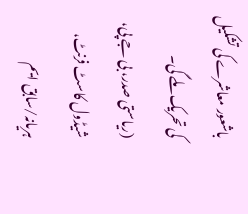باشعور معاشرے کی تشکیل کی تحریک ملے گی۔
(ریاستی صدر، بی جے پی، شیڈول کاسٹ فرنٹ، ہریانہ/سابق ایم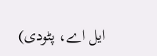ایل اے، پٹودی)